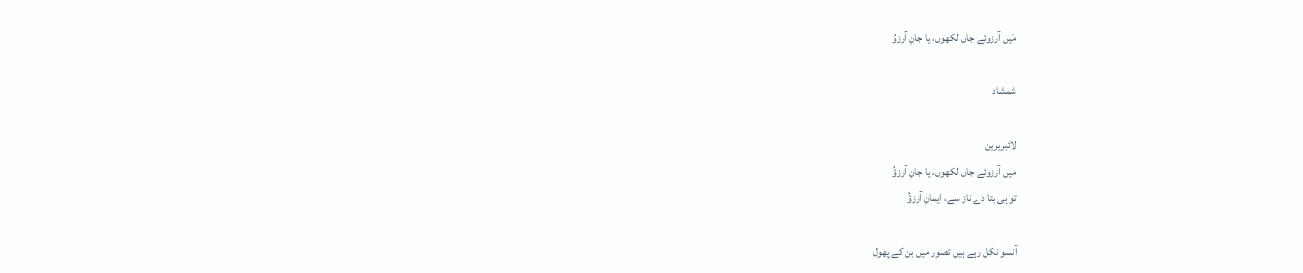مَیں آرزوئے جاں لکھوں، یا جانِ آرزوُ

شمشاد

لائبریرین
میں آرزوئے جاں لکھوں، یا جانِ آرزؤُ
تو ہی بتا دے ناز سے، ایمانِ آرزؤُ

آنسو نکل رہے ہیں تصور میں بن کے پھول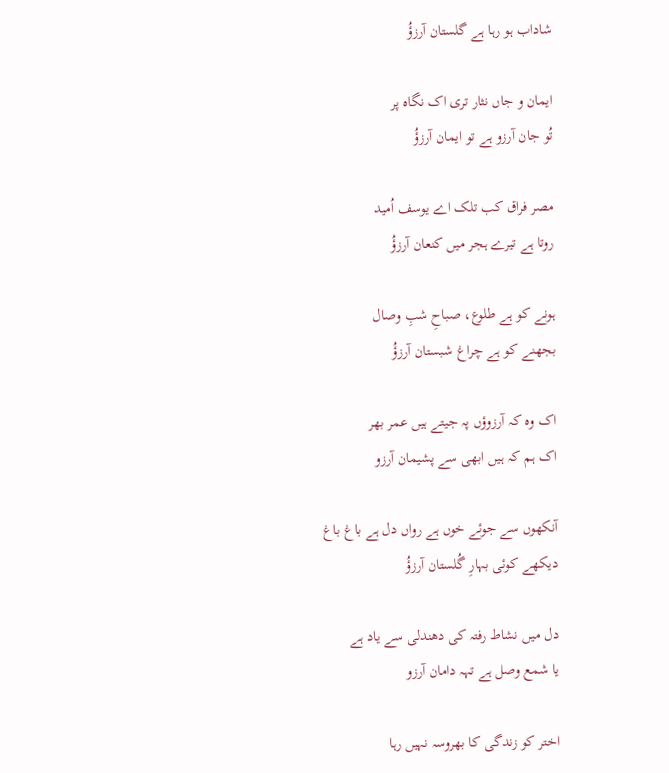شاداب ہو رہا ہے گلستان آرزؤُ

ایمان و جاں نثار تری اک نگاہ پر
تُو جان آرزو ہے تو ایمان آرزؤُ

مصر فراق کب تلک اے یوسف اُمید
روتا ہے تیرے ہجر میں کنعان آرزؤُ

ہونے کو ہے طلوع، صباحِ شبِ وصال
بجھنے کو ہے چراغ شبستان آرزؤُ

اک وہ کہ آرزوؤں پہ جیتے ہیں عمر بھر
اک ہم کہ ہیں ابھی سے پشیمان آرزو

آنکھوں سے جوئے خوں ہے رواں دل ہے باغ باغ
دیکھے کوئی بہارِ گُلستان آرزؤُ

دل میں نشاط رفتہ کی دھندلی سے یاد ہے
یا شمع وصل ہے تہہ دامان آرزو

اختر کو زندگی کا بھروسہ نہیں رہا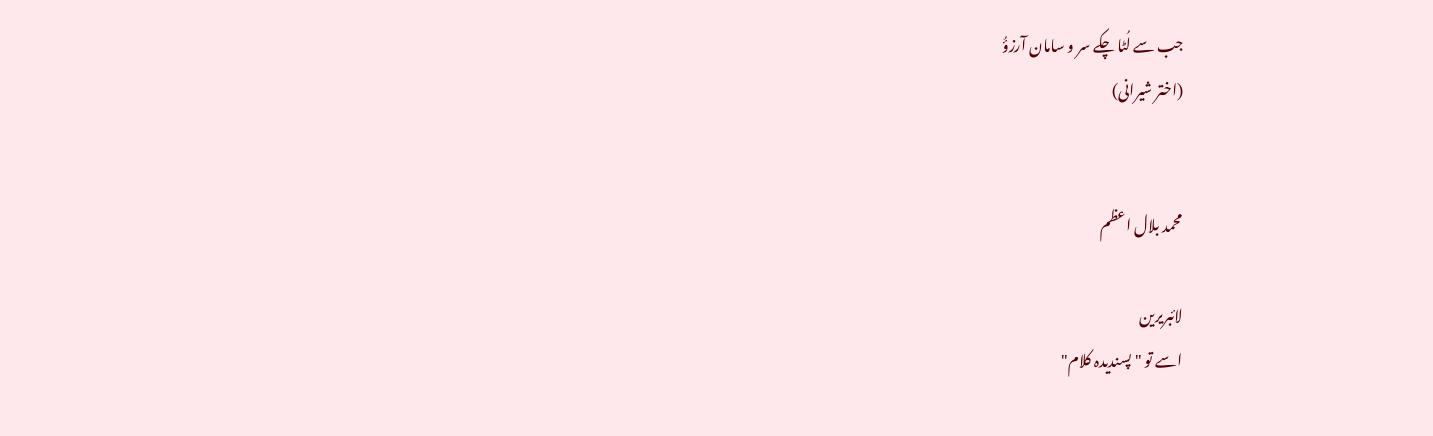جب سے لُٹا چکے سر و سامان آرزؤُ
(اختر شیرانی)


محمد بلال اعظم

لائبریرین
اسے تو "پسندیدہ کلام"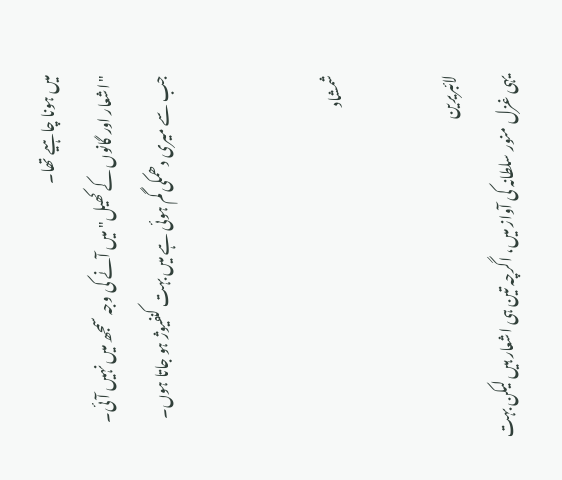میں ہونا چاہیے تھا۔
"اشعار اور گانوں کے کھیل" میں آنے کی وجہ سمجھ میں نہیں آئی۔
جب سے میری دھمکی گم ہوئی ہے میں بہت کنفیوژ ہو جاتا ہوں۔


شمشاد

لائبریرین
یہی غزل منور سلطانہ کی آواز میں، اگرچہ تین ہی اشعار ہیں لیکن بہت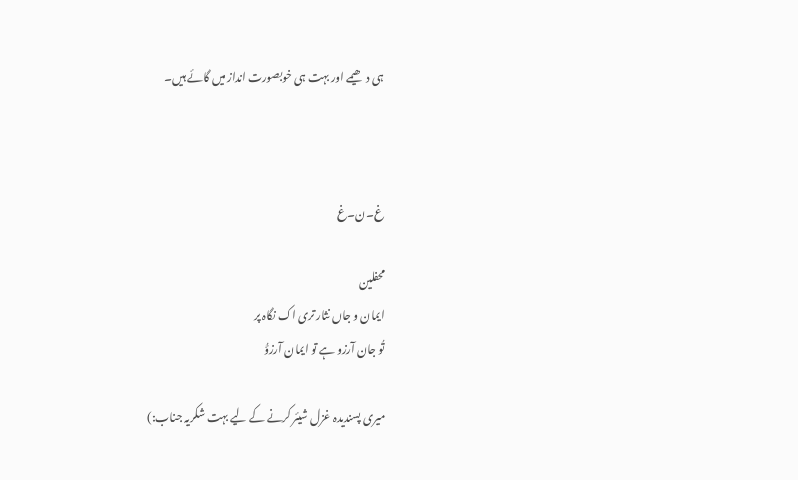ہی دھیمے اور بہت ہی خوبصورت انداز میں گائے ہیں۔



غ۔ن۔غ

محفلین
ایمان و جاں نثار تری اک نگاہ پر
تُو جان آرزو ہے تو ایمان آرزؤُ

میری پسندیدہ غزل شیئر کرنے کے لیے بہت شکریہ جناب:)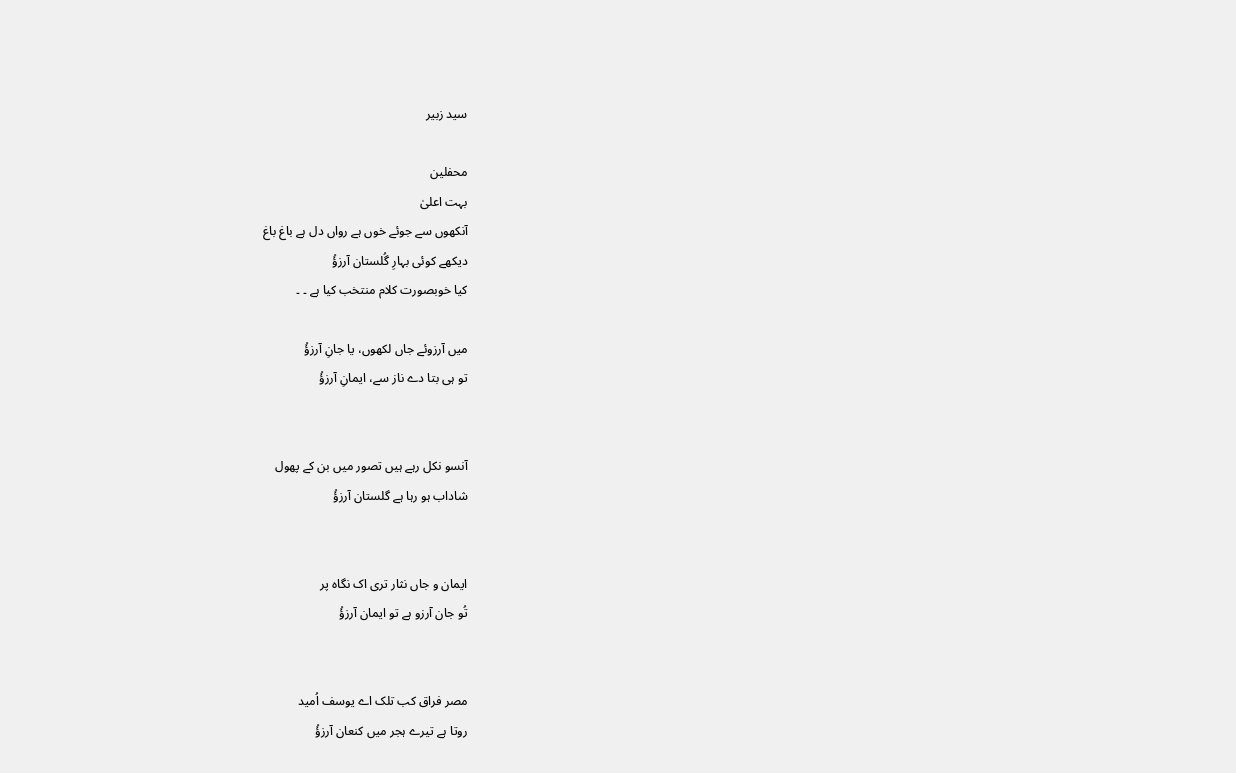سید زبیر

محفلین
بہت اعلیٰ
آنکھوں سے جوئے خوں ہے رواں دل ہے باغ باغ
دیکھے کوئی بہارِ گُلستان آرزؤُ
کیا خوبصورت کلام منتخب کیا ہے ۔ ۔

میں آرزوئے جاں لکھوں، یا جانِ آرزؤُ
تو ہی بتا دے ناز سے، ایمانِ آرزؤُ


آنسو نکل رہے ہیں تصور میں بن کے پھول
شاداب ہو رہا ہے گلستان آرزؤُ


ایمان و جاں نثار تری اک نگاہ پر
تُو جان آرزو ہے تو ایمان آرزؤُ


مصر فراق کب تلک اے یوسف اُمید
روتا ہے تیرے ہجر میں کنعان آرزؤُ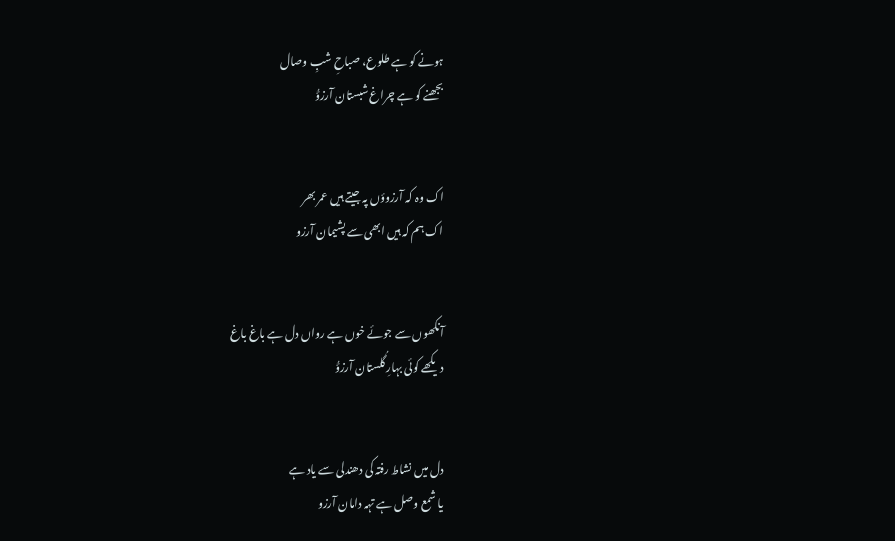ہونے کو ہے طلوع، صباحِ شبِ وصال
بجھنے کو ہے چراغ شبستان آرزؤُ


اک وہ کہ آرزوؤں پہ جیتے ہیں عمر بھر
اک ہم کہ ہیں ابھی سے پشیمان آرزو


آنکھوں سے جوئے خوں ہے رواں دل ہے باغ باغ
دیکھے کوئی بہارِ گُلستان آرزؤُ


دل میں نشاط رفتہ کی دھندلی سے یاد ہے
یا شمع وصل ہے تہہ دامان آرزو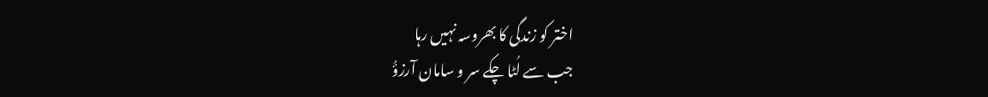اختر کو زندگی کا بھروسہ نہیں رہا
جب سے لُٹا چکے سر و سامان آرزؤُ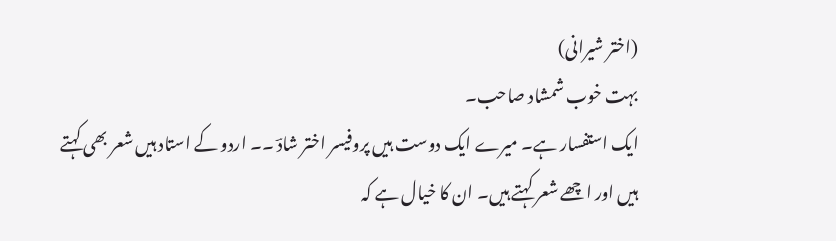(اختر شیرانی)
بہت خوب شمشاد صاحب۔
ایک استفسار ہے۔ میرے ایک دوست ہیں پروفیسر اختر شادؔ ۔۔ اردو کے استاد ہیں شعر بھی کہتے ہیں اور اچھے شعر کہتے ہیں۔ ان کا خیال ہے کہ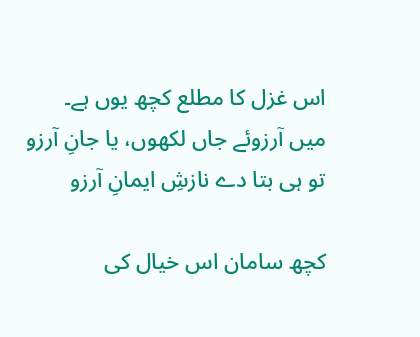اس غزل کا مطلع کچھ یوں ہے۔
میں آرزوئے جاں لکھوں، یا جانِ آرزو
تو ہی بتا دے نازشِ ایمانِ آرزو

کچھ سامان اس خیال کی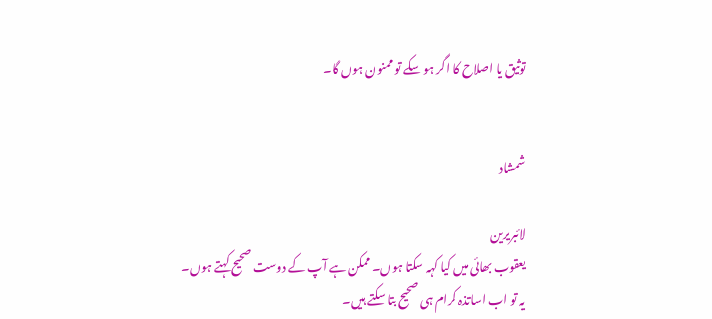توثیق یا اصلاح کا اگر ہو سکے تو ممنون ہوں گا۔


شمشاد

لائبریرین
یعقوب بھائی میں کیا کہہ سکتا ہوں۔ ممکن ہے آپ کے دوست صحیح کہتے ہوں۔
یہ تو اب اساتذہ کرام ہی صحیح بتا سکتے ہیں۔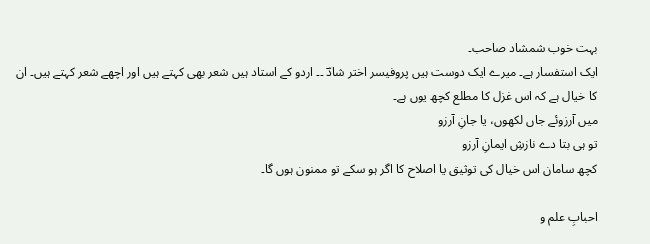بہت خوب شمشاد صاحب۔
ایک استفسار ہے۔ میرے ایک دوست ہیں پروفیسر اختر شادؔ ۔۔ اردو کے استاد ہیں شعر بھی کہتے ہیں اور اچھے شعر کہتے ہیں۔ ان کا خیال ہے کہ اس غزل کا مطلع کچھ یوں ہے۔
میں آرزوئے جاں لکھوں، یا جانِ آرزو
تو ہی بتا دے نازشِ ایمانِ آرزو
کچھ سامان اس خیال کی توثیق یا اصلاح کا اگر ہو سکے تو ممنون ہوں گا۔

احبابِ علم و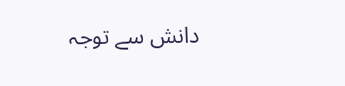دانش سے توجہ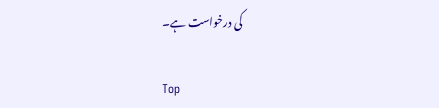کی درخواست ہے۔

Top